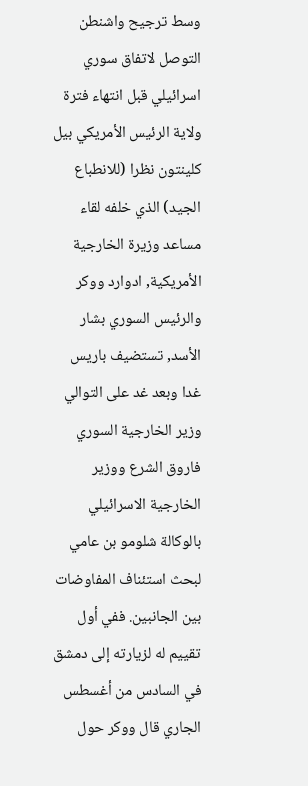وسط ترجيح واشنطن التوصل لاتفاق سوري اسرائيلي قبل انتهاء فترة ولاية الرئيس الأمريكي بيل كلينتون نظرا (للانطباع الجيد) الذي خلفه لقاء مساعد وزيرة الخارجية الأمريكية, ادوارد ووكر والرئيس السوري بشار الأسد, تستضيف باريس غدا وبعد غد على التوالي وزير الخارجية السوري فاروق الشرع ووزير الخارجية الاسرائيلي بالوكالة شلومو بن عامي لبحث استئناف المفاوضات بين الجانبين. ففي أول تقييم له لزيارته إلى دمشق في السادس من أغسطس الجاري قال ووكر حول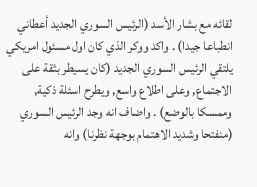لقائه مع بشار الأسد (الرئيس السوري الجديد أعطاني انطباعا جيدا) . واكد ووكر الذي كان اول مسئول امريكي يلتقي الرئيس السوري الجديد (كان يسيطر بثقة على الاجتماع, وعلى اطلاع واسع, ويطرح اسئلة ذكية, وممسكا بالوضع) . واضاف انه وجد الرئيس السوري (منفتحا وشديد الاهتمام بوجهة نظرنا) وانه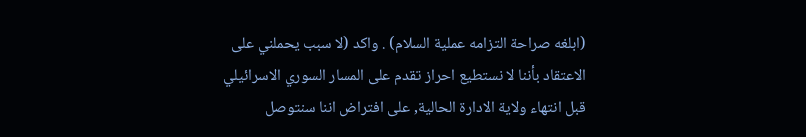(ابلغه صراحة التزامه عملية السلام) . واكد (لا سبب يحملني على الاعتقاد بأننا لا نستطيع احراز تقدم على المسار السوري الاسرائيلي قبل انتهاء ولاية الادارة الحالية, على افتراض اننا سنتوصل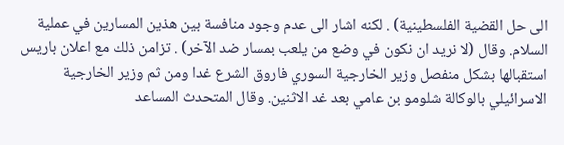الى حل القضية الفلسطينية) . لكنه اشار الى عدم وجود منافسة بين هذين المسارين في عملية السلام. وقال (لا نريد ان نكون في وضع من يلعب بمسار ضد الآخر) . تزامن ذلك مع اعلان باريس استقبالها بشكل منفصل وزير الخارجية السوري فاروق الشرع غدا ومن ثم وزير الخارجية الاسرائيلي بالوكالة شلومو بن عامي بعد غد الاثنين. وقال المتحدث المساعد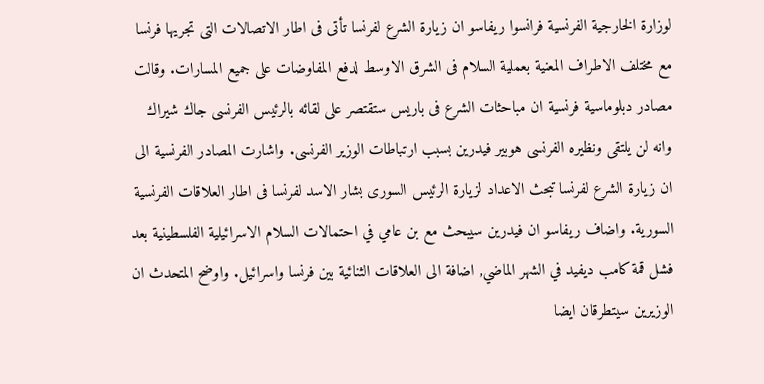لوزارة الخارجية الفرنسية فرانسوا ريفاسو ان زيارة الشرع لفرنسا تأتى فى اطار الاتصالات التى تجريها فرنسا مع مختلف الاطراف المعنية بعملية السلام فى الشرق الاوسط لدفع المفاوضات على جميع المسارات. وقالت مصادر دبلوماسية فرنسية ان مباحثات الشرع فى باريس ستقتصر على لقائه بالرئيس الفرنسى جاك شيراك وانه لن يلتقى ونظيره الفرنسى هوبير فيدرين بسبب ارتباطات الوزير الفرنسى. واشارت المصادر الفرنسية الى ان زيارة الشرع لفرنسا تبحث الاعداد لزيارة الرئيس السورى بشار الاسد لفرنسا فى اطار العلاقات الفرنسية السورية. واضاف ريفاسو ان فيدرين سيبحث مع بن عامي في احتمالات السلام الاسرائيلية الفلسطينية بعد فشل قمة كامب ديفيد في الشهر الماضي, اضافة الى العلاقات الثنائية بين فرنسا واسرائيل. واوضح المتحدث ان الوزيرين سيتطرقان ايضا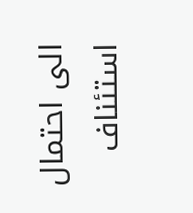الى احتمال استئناف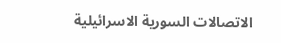الاتصالات السورية الاسرائيلية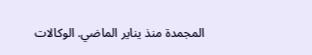المجمدة منذ يناير الماضي. الوكالات